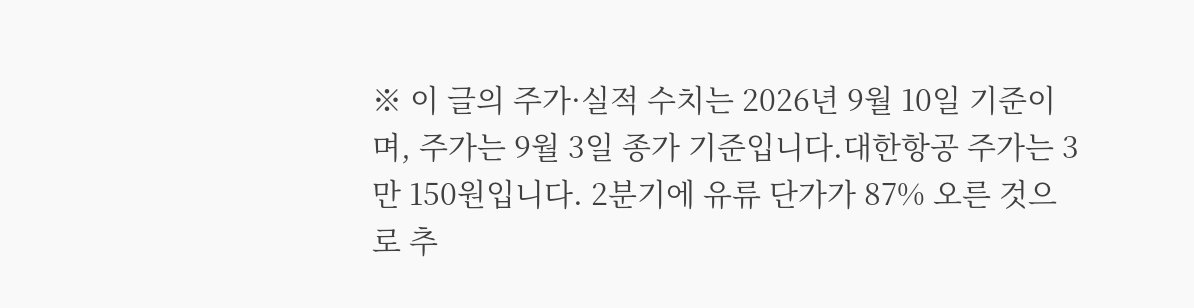※ 이 글의 주가·실적 수치는 2026년 9월 10일 기준이며, 주가는 9월 3일 종가 기준입니다.대한항공 주가는 3만 150원입니다. 2분기에 유류 단가가 87% 오른 것으로 추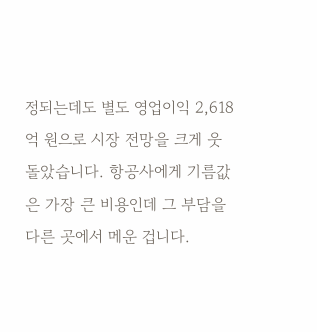정되는데도 별도 영업이익 2,618억 원으로 시장 전망을 크게 웃돌았습니다. 항공사에게 기름값은 가장 큰 비용인데 그 부담을 다른 곳에서 메운 겁니다.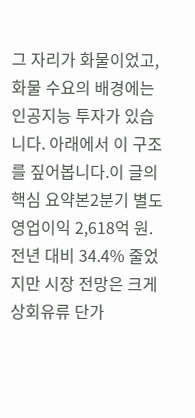그 자리가 화물이었고, 화물 수요의 배경에는 인공지능 투자가 있습니다. 아래에서 이 구조를 짚어봅니다.이 글의 핵심 요약본2분기 별도 영업이익 2,618억 원. 전년 대비 34.4% 줄었지만 시장 전망은 크게 상회유류 단가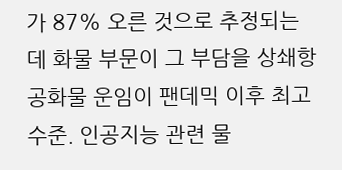가 87% 오른 것으로 추정되는데 화물 부문이 그 부담을 상쇄항공화물 운임이 팬데믹 이후 최고 수준. 인공지능 관련 물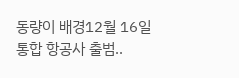동량이 배경12월 16일 통합 항공사 출범..